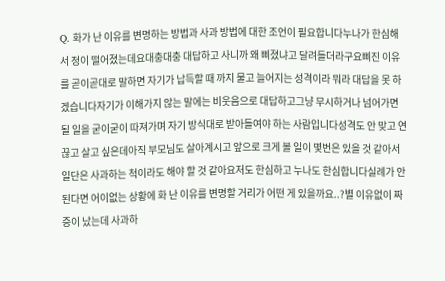Q. 화가 난 이유를 변명하는 방법과 사과 방법에 대한 조언이 필요합니다누나가 한심해서 정이 떨어졌는데요대충대충 대답하고 사니까 왜 삐졌냐고 달려들더라구요삐진 이유를 곧이곧대로 말하면 자기가 납득할 때 까지 물고 늘어지는 성격이라 뭐라 대답을 못 하겠습니다자기가 이해가지 않는 말에는 비웃음으로 대답하고그냥 무시하거나 넘어가면 될 일을 굳이굳이 따져가며 자기 방식대로 받아들여야 하는 사람입니다성격도 안 맞고 연 끊고 살고 싶은데아직 부모님도 살아계시고 앞으로 크게 볼 일이 몇번은 있을 것 같아서 일단은 사과하는 척이라도 해야 할 것 같아요저도 한심하고 누나도 한심합니다실례가 안 된다면 어이없는 상황에 화 난 이유를 변명할 거리가 어떤 게 있을까요..?별 이유없이 짜증이 났는데 사과하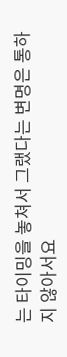는 타이밍을 놓쳐서 그랬다는 변명은 통하지 않아서요